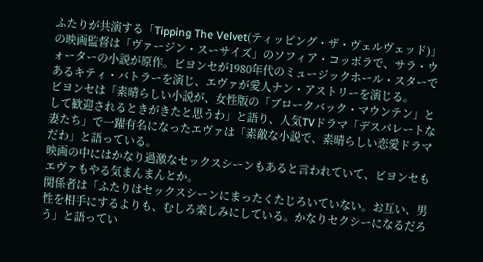ふたりが共演する「Tipping The Velvet(ティッピング・ザ・ヴェルヴェッド)」の映画監督は「ヴァージン・スーサイズ」のソフィア・コッポラで、サラ・ウォーターの小説が原作。ビヨンセが1980年代のミュージックホール・スターであるキティ・バトラーを演じ、エヴァが愛人ナン・アストリーを演じる。
ビヨンセは「素晴らしい小説が、女性版の「ブロークバック・マウンテン」として歓迎されるときがきたと思うわ」と語り、人気TVドラマ「デスパレートな妻たち」で一躍有名になったエヴァは「素敵な小説で、素晴らしい恋愛ドラマだわ」と語っている。
映画の中にはかなり過激なセックスシーンもあると言われていて、ビヨンセもエヴァもやる気まんまんとか。
関係者は「ふたりはセックスシーンにまったくたじろいていない。お互い、男性を相手にするよりも、むしろ楽しみにしている。かなりセクシーになるだろう」と語ってい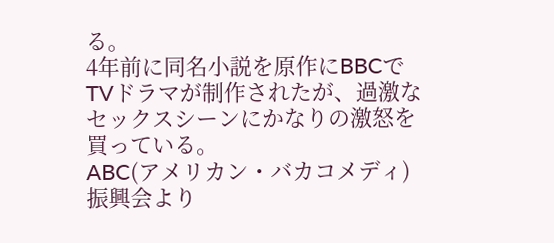る。
4年前に同名小説を原作にBBCでTVドラマが制作されたが、過激なセックスシーンにかなりの激怒を買っている。
ABC(アメリカン・バカコメディ)振興会より